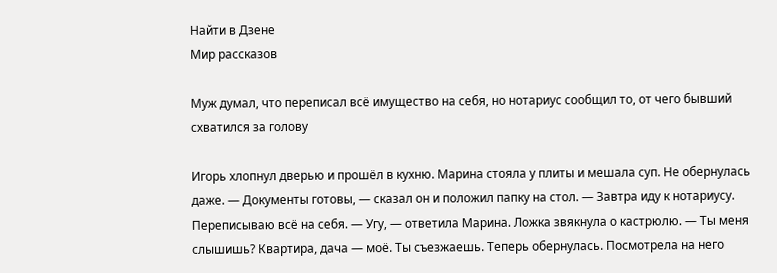Найти в Дзене
Мир рассказов

Муж думал, что переписал всё имущество на себя, но нотариус сообщил то, от чего бывший схватился за голову

Игорь хлопнул дверью и прошёл в кухню. Марина стояла у плиты и мешала суп. Не обернулась даже. — Документы готовы, — сказал он и положил папку на стол. — Завтра иду к нотариусу. Переписываю всё на себя. — Угу, — ответила Марина. Ложка звякнула о кастрюлю. — Ты меня слышишь? Квартира, дача — моё. Ты съезжаешь. Теперь обернулась. Посмотрела на него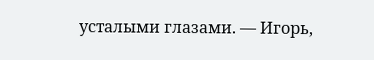усталыми глазами. — Игорь,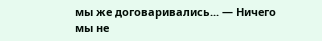мы же договаривались... — Ничего мы не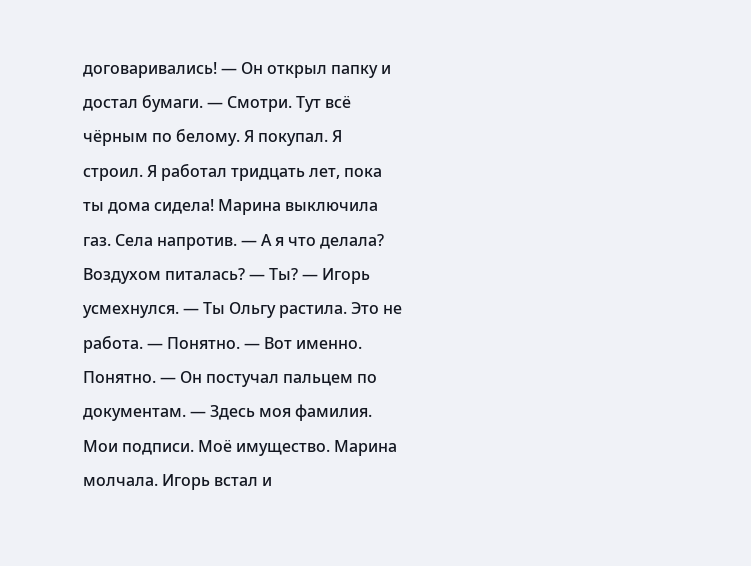договаривались! — Он открыл папку и достал бумаги. — Смотри. Тут всё чёрным по белому. Я покупал. Я строил. Я работал тридцать лет, пока ты дома сидела! Марина выключила газ. Села напротив. — А я что делала? Воздухом питалась? — Ты? — Игорь усмехнулся. — Ты Ольгу растила. Это не работа. — Понятно. — Вот именно. Понятно. — Он постучал пальцем по документам. — Здесь моя фамилия. Мои подписи. Моё имущество. Марина молчала. Игорь встал и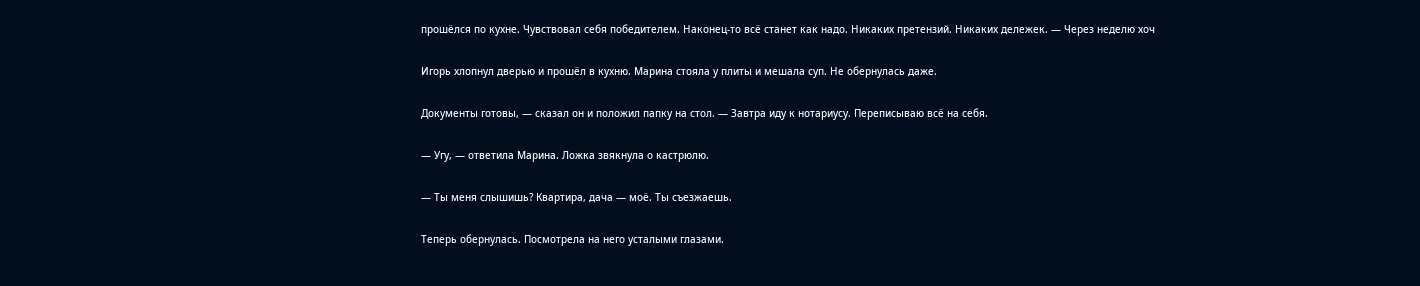прошёлся по кухне. Чувствовал себя победителем. Наконец-то всё станет как надо. Никаких претензий. Никаких дележек. — Через неделю хоч

Игорь хлопнул дверью и прошёл в кухню. Марина стояла у плиты и мешала суп. Не обернулась даже.

Документы готовы, — сказал он и положил папку на стол. — Завтра иду к нотариусу. Переписываю всё на себя.

— Угу, — ответила Марина. Ложка звякнула о кастрюлю.

— Ты меня слышишь? Квартира, дача — моё. Ты съезжаешь.

Теперь обернулась. Посмотрела на него усталыми глазами.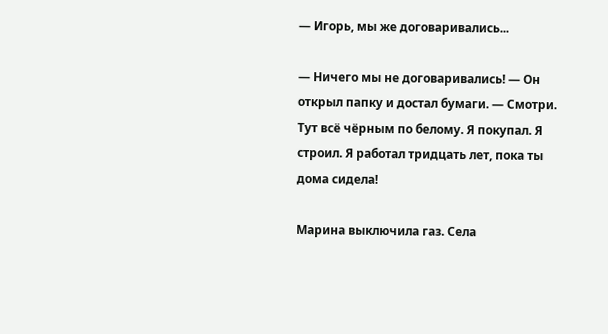— Игорь, мы же договаривались...

— Ничего мы не договаривались! — Он открыл папку и достал бумаги. — Смотри. Тут всё чёрным по белому. Я покупал. Я строил. Я работал тридцать лет, пока ты дома сидела!

Марина выключила газ. Села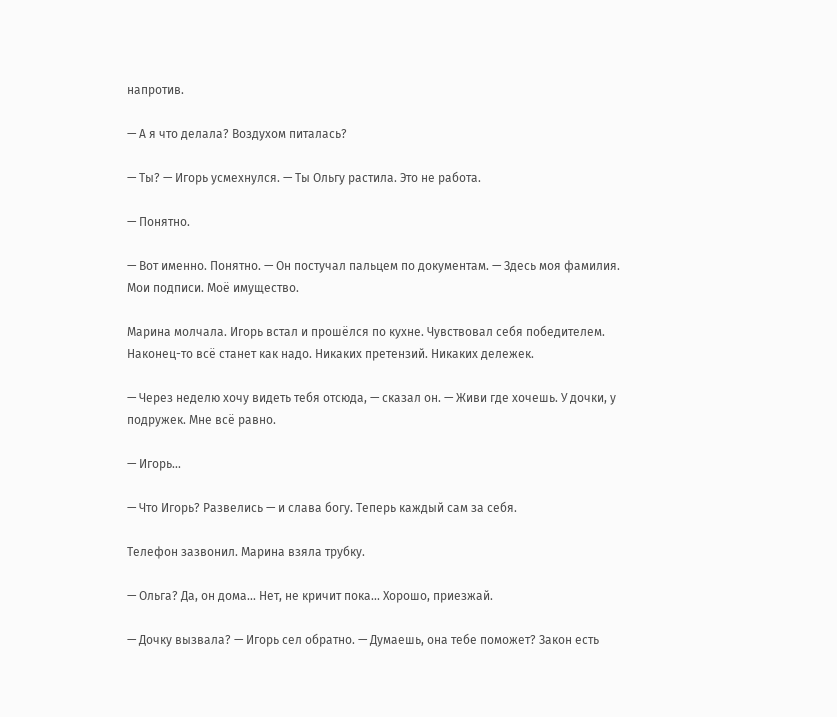напротив.

— А я что делала? Воздухом питалась?

— Ты? — Игорь усмехнулся. — Ты Ольгу растила. Это не работа.

— Понятно.

— Вот именно. Понятно. — Он постучал пальцем по документам. — Здесь моя фамилия. Мои подписи. Моё имущество.

Марина молчала. Игорь встал и прошёлся по кухне. Чувствовал себя победителем. Наконец-то всё станет как надо. Никаких претензий. Никаких дележек.

— Через неделю хочу видеть тебя отсюда, — сказал он. — Живи где хочешь. У дочки, у подружек. Мне всё равно.

— Игорь...

— Что Игорь? Развелись — и слава богу. Теперь каждый сам за себя.

Телефон зазвонил. Марина взяла трубку.

— Ольга? Да, он дома... Нет, не кричит пока... Хорошо, приезжай.

— Дочку вызвала? — Игорь сел обратно. — Думаешь, она тебе поможет? Закон есть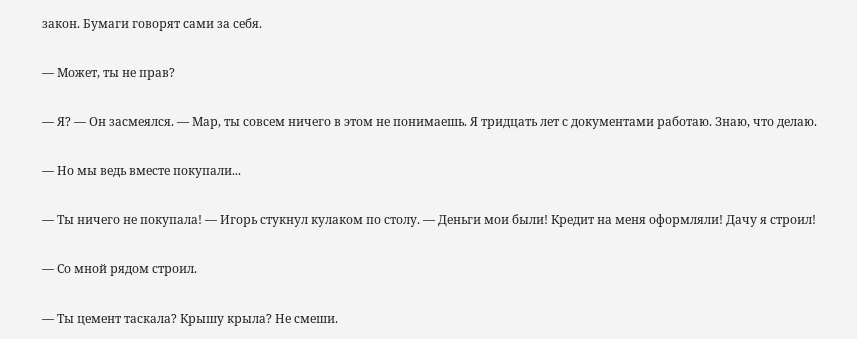закон. Бумаги говорят сами за себя.

— Может, ты не прав?

— Я? — Он засмеялся. — Мар, ты совсем ничего в этом не понимаешь. Я тридцать лет с документами работаю. Знаю, что делаю.

— Но мы ведь вместе покупали...

— Ты ничего не покупала! — Игорь стукнул кулаком по столу. — Деньги мои были! Кредит на меня оформляли! Дачу я строил!

— Со мной рядом строил.

— Ты цемент таскала? Крышу крыла? Не смеши.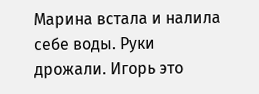Марина встала и налила себе воды. Руки дрожали. Игорь это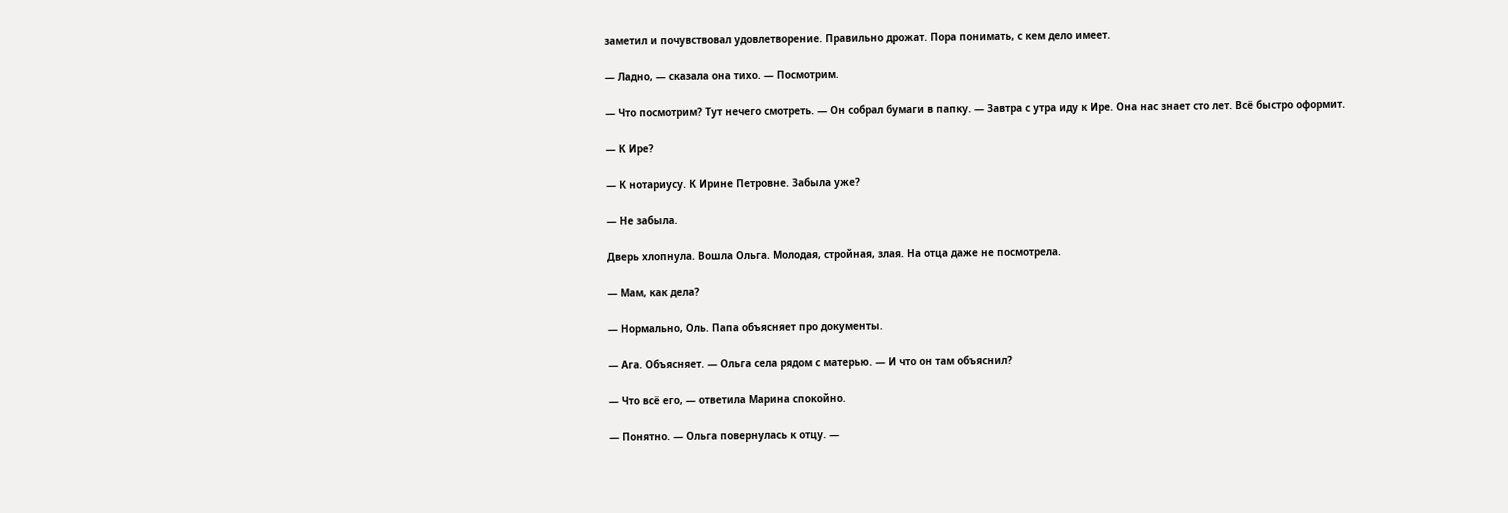заметил и почувствовал удовлетворение. Правильно дрожат. Пора понимать, с кем дело имеет.

— Ладно, — сказала она тихо. — Посмотрим.

— Что посмотрим? Тут нечего смотреть. — Он собрал бумаги в папку. — Завтра с утра иду к Ире. Она нас знает сто лет. Всё быстро оформит.

— К Ире?

— К нотариусу. К Ирине Петровне. Забыла уже?

— Не забыла.

Дверь хлопнула. Вошла Ольга. Молодая, стройная, злая. На отца даже не посмотрела.

— Мам, как дела?

— Нормально, Оль. Папа объясняет про документы.

— Ага. Объясняет. — Ольга села рядом с матерью. — И что он там объяснил?

— Что всё его, — ответила Марина спокойно.

— Понятно. — Ольга повернулась к отцу. —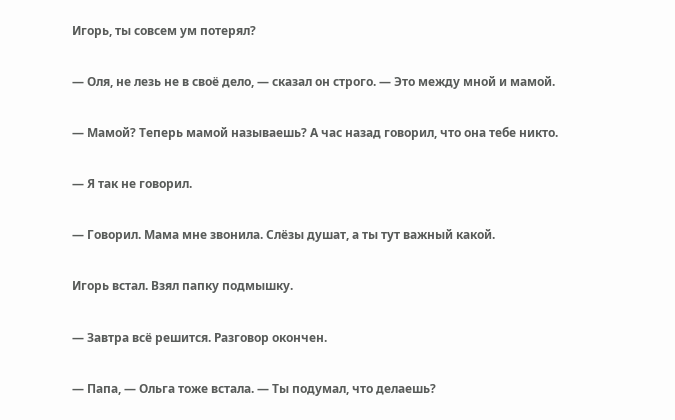Игорь, ты совсем ум потерял?

— Оля, не лезь не в своё дело, — сказал он строго. — Это между мной и мамой.

— Мамой? Теперь мамой называешь? А час назад говорил, что она тебе никто.

— Я так не говорил.

— Говорил. Мама мне звонила. Слёзы душат, а ты тут важный какой.

Игорь встал. Взял папку подмышку.

— Завтра всё решится. Разговор окончен.

— Папа, — Ольга тоже встала. — Ты подумал, что делаешь?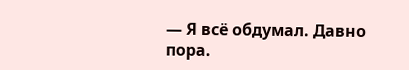— Я всё обдумал. Давно пора.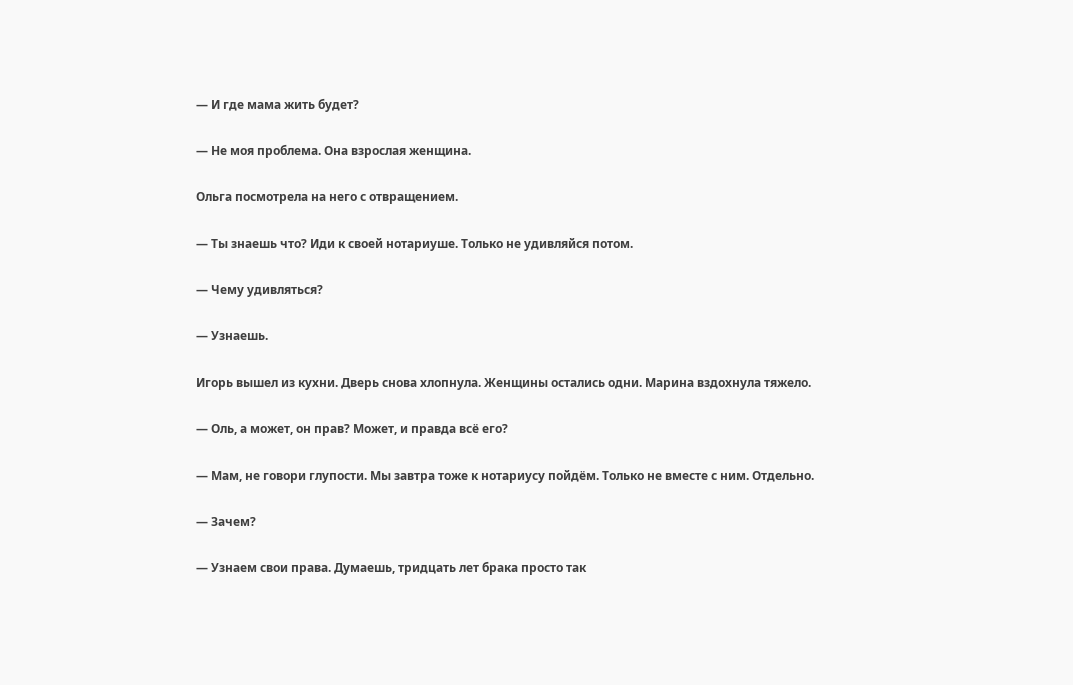— И где мама жить будет?

— Не моя проблема. Она взрослая женщина.

Ольга посмотрела на него с отвращением.

— Ты знаешь что? Иди к своей нотариуше. Только не удивляйся потом.

— Чему удивляться?

— Узнаешь.

Игорь вышел из кухни. Дверь снова хлопнула. Женщины остались одни. Марина вздохнула тяжело.

— Оль, а может, он прав? Может, и правда всё его?

— Мам, не говори глупости. Мы завтра тоже к нотариусу пойдём. Только не вместе с ним. Отдельно.

— Зачем?

— Узнаем свои права. Думаешь, тридцать лет брака просто так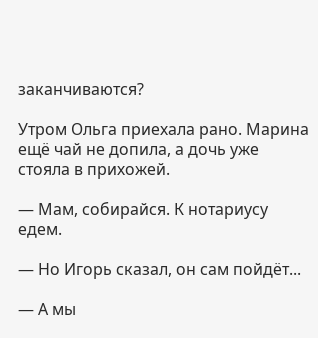заканчиваются?

Утром Ольга приехала рано. Марина ещё чай не допила, а дочь уже стояла в прихожей.

— Мам, собирайся. К нотариусу едем.

— Но Игорь сказал, он сам пойдёт...

— А мы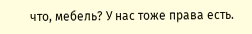что, мебель? У нас тоже права есть.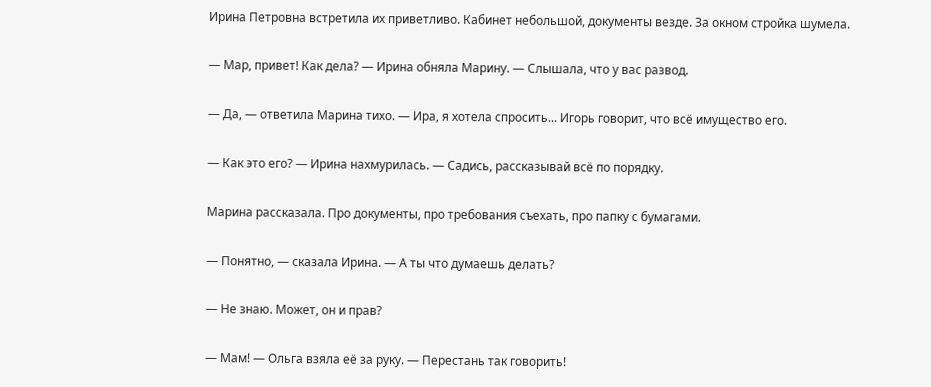Ирина Петровна встретила их приветливо. Кабинет небольшой, документы везде. За окном стройка шумела.

— Мар, привет! Как дела? — Ирина обняла Марину. — Слышала, что у вас развод.

— Да, — ответила Марина тихо. — Ира, я хотела спросить... Игорь говорит, что всё имущество его.

— Как это его? — Ирина нахмурилась. — Садись, рассказывай всё по порядку.

Марина рассказала. Про документы, про требования съехать, про папку с бумагами.

— Понятно, — сказала Ирина. — А ты что думаешь делать?

— Не знаю. Может, он и прав?

— Мам! — Ольга взяла её за руку. — Перестань так говорить!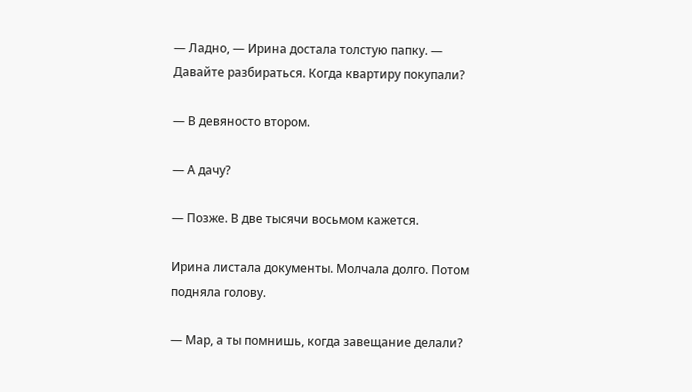— Ладно, — Ирина достала толстую папку. — Давайте разбираться. Когда квартиру покупали?

— В девяносто втором.

— А дачу?

— Позже. В две тысячи восьмом кажется.

Ирина листала документы. Молчала долго. Потом подняла голову.

— Мар, а ты помнишь, когда завещание делали?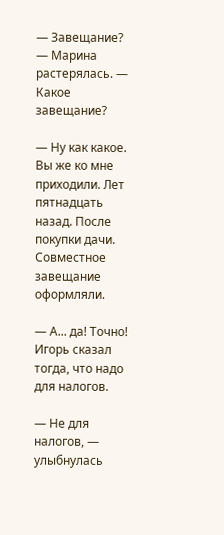— Завещание? — Марина растерялась. — Какое завещание?

— Ну как какое. Вы же ко мне приходили. Лет пятнадцать назад. После покупки дачи. Совместное завещание оформляли.

— А... да! Точно! Игорь сказал тогда, что надо для налогов.

— Не для налогов, — улыбнулась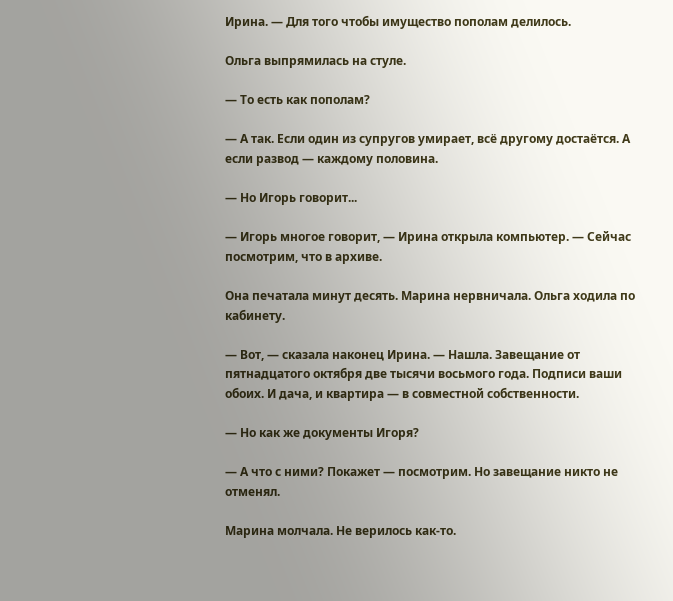Ирина. — Для того чтобы имущество пополам делилось.

Ольга выпрямилась на стуле.

— То есть как пополам?

— А так. Если один из супругов умирает, всё другому достаётся. А если развод — каждому половина.

— Но Игорь говорит...

— Игорь многое говорит, — Ирина открыла компьютер. — Сейчас посмотрим, что в архиве.

Она печатала минут десять. Марина нервничала. Ольга ходила по кабинету.

— Вот, — сказала наконец Ирина. — Нашла. Завещание от пятнадцатого октября две тысячи восьмого года. Подписи ваши обоих. И дача, и квартира — в совместной собственности.

— Но как же документы Игоря?

— А что с ними? Покажет — посмотрим. Но завещание никто не отменял.

Марина молчала. Не верилось как-то.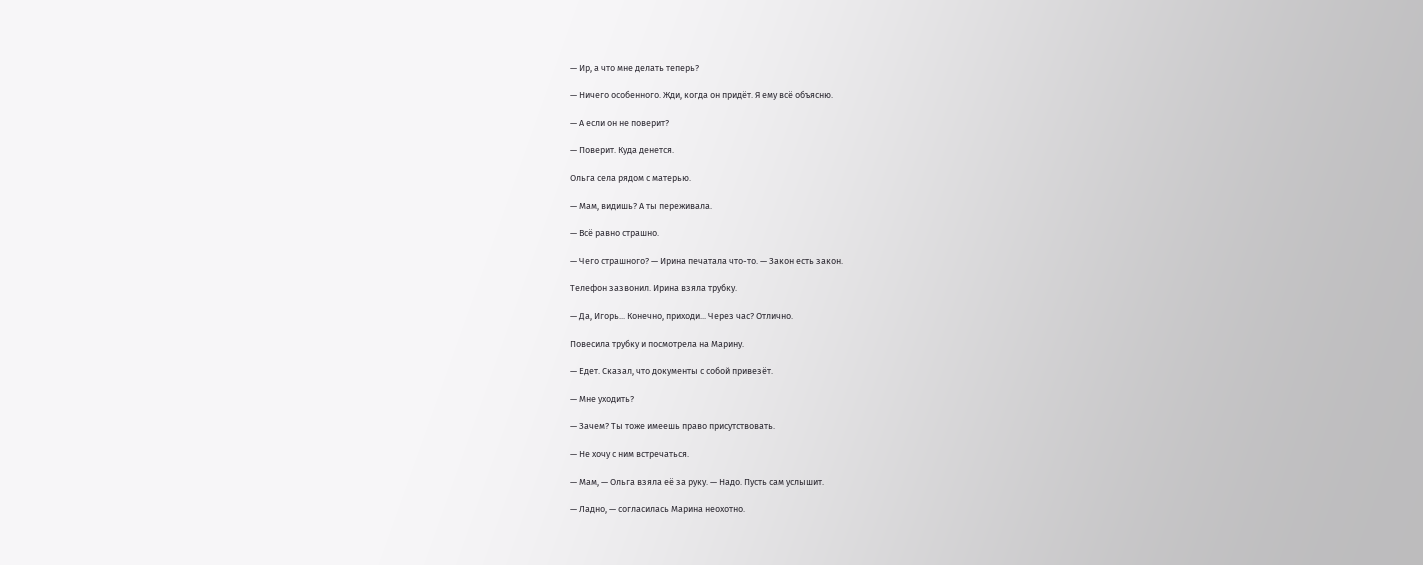— Ир, а что мне делать теперь?

— Ничего особенного. Жди, когда он придёт. Я ему всё объясню.

— А если он не поверит?

— Поверит. Куда денется.

Ольга села рядом с матерью.

— Мам, видишь? А ты переживала.

— Всё равно страшно.

— Чего страшного? — Ирина печатала что-то. — Закон есть закон.

Телефон зазвонил. Ирина взяла трубку.

— Да, Игорь... Конечно, приходи... Через час? Отлично.

Повесила трубку и посмотрела на Марину.

— Едет. Сказал, что документы с собой привезёт.

— Мне уходить?

— Зачем? Ты тоже имеешь право присутствовать.

— Не хочу с ним встречаться.

— Мам, — Ольга взяла её за руку. — Надо. Пусть сам услышит.

— Ладно, — согласилась Марина неохотно.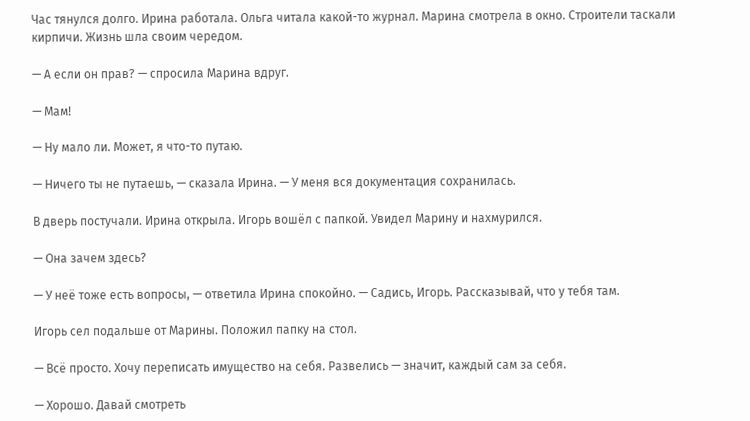Час тянулся долго. Ирина работала. Ольга читала какой-то журнал. Марина смотрела в окно. Строители таскали кирпичи. Жизнь шла своим чередом.

— А если он прав? — спросила Марина вдруг.

— Мам!

— Ну мало ли. Может, я что-то путаю.

— Ничего ты не путаешь, — сказала Ирина. — У меня вся документация сохранилась.

В дверь постучали. Ирина открыла. Игорь вошёл с папкой. Увидел Марину и нахмурился.

— Она зачем здесь?

— У неё тоже есть вопросы, — ответила Ирина спокойно. — Садись, Игорь. Рассказывай, что у тебя там.

Игорь сел подальше от Марины. Положил папку на стол.

— Всё просто. Хочу переписать имущество на себя. Развелись — значит, каждый сам за себя.

— Хорошо. Давай смотреть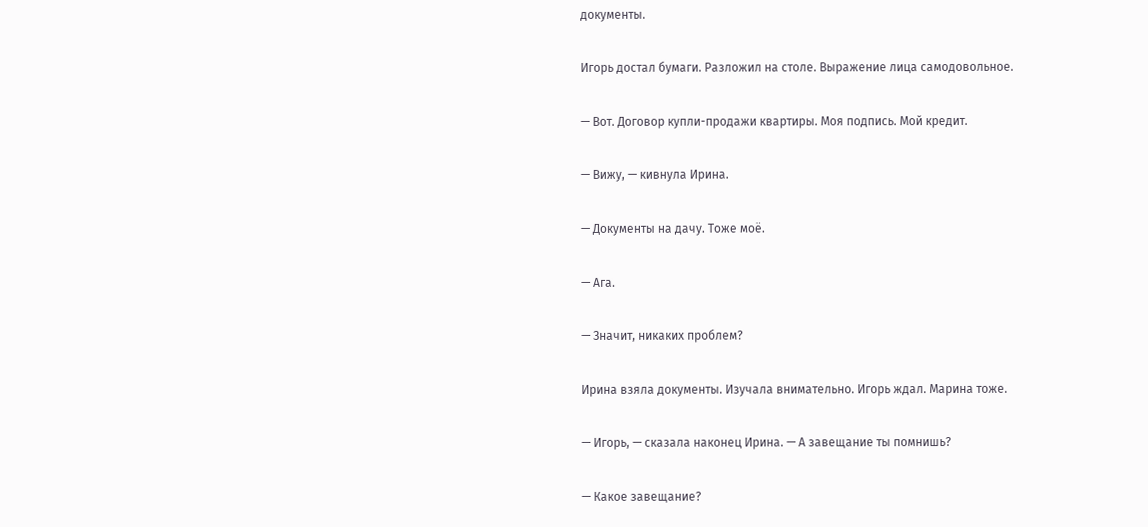документы.

Игорь достал бумаги. Разложил на столе. Выражение лица самодовольное.

— Вот. Договор купли-продажи квартиры. Моя подпись. Мой кредит.

— Вижу, — кивнула Ирина.

— Документы на дачу. Тоже моё.

— Ага.

— Значит, никаких проблем?

Ирина взяла документы. Изучала внимательно. Игорь ждал. Марина тоже.

— Игорь, — сказала наконец Ирина. — А завещание ты помнишь?

— Какое завещание?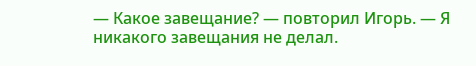— Какое завещание? — повторил Игорь. — Я никакого завещания не делал.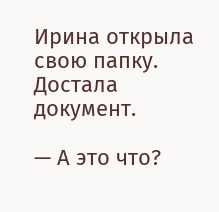Ирина открыла свою папку. Достала документ.

— А это что?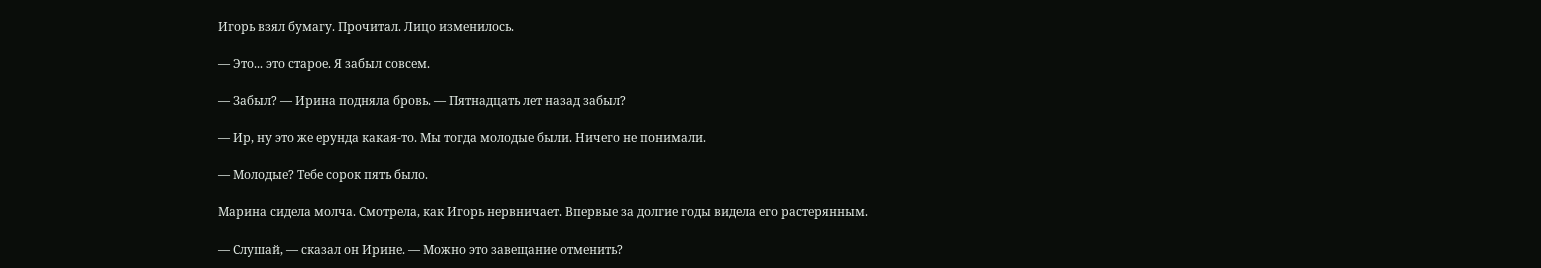Игорь взял бумагу. Прочитал. Лицо изменилось.

— Это... это старое. Я забыл совсем.

— Забыл? — Ирина подняла бровь. — Пятнадцать лет назад забыл?

— Ир, ну это же ерунда какая-то. Мы тогда молодые были. Ничего не понимали.

— Молодые? Тебе сорок пять было.

Марина сидела молча. Смотрела, как Игорь нервничает. Впервые за долгие годы видела его растерянным.

— Слушай, — сказал он Ирине. — Можно это завещание отменить?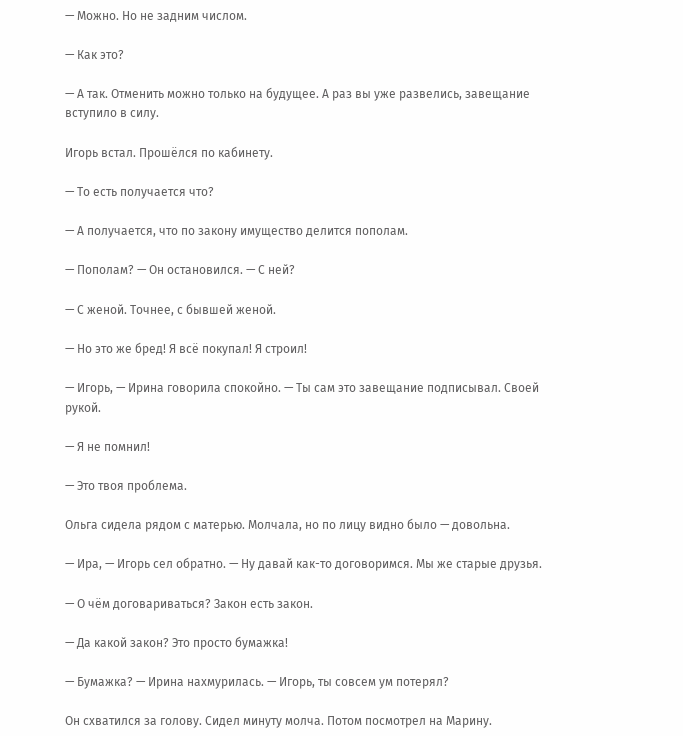— Можно. Но не задним числом.

— Как это?

— А так. Отменить можно только на будущее. А раз вы уже развелись, завещание вступило в силу.

Игорь встал. Прошёлся по кабинету.

— То есть получается что?

— А получается, что по закону имущество делится пополам.

— Пополам? — Он остановился. — С ней?

— С женой. Точнее, с бывшей женой.

— Но это же бред! Я всё покупал! Я строил!

— Игорь, — Ирина говорила спокойно. — Ты сам это завещание подписывал. Своей рукой.

— Я не помнил!

— Это твоя проблема.

Ольга сидела рядом с матерью. Молчала, но по лицу видно было — довольна.

— Ира, — Игорь сел обратно. — Ну давай как-то договоримся. Мы же старые друзья.

— О чём договариваться? Закон есть закон.

— Да какой закон? Это просто бумажка!

— Бумажка? — Ирина нахмурилась. — Игорь, ты совсем ум потерял?

Он схватился за голову. Сидел минуту молча. Потом посмотрел на Марину.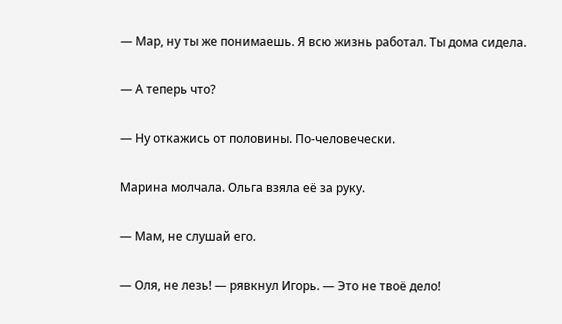— Мар, ну ты же понимаешь. Я всю жизнь работал. Ты дома сидела.

— А теперь что?

— Ну откажись от половины. По-человечески.

Марина молчала. Ольга взяла её за руку.

— Мам, не слушай его.

— Оля, не лезь! — рявкнул Игорь. — Это не твоё дело!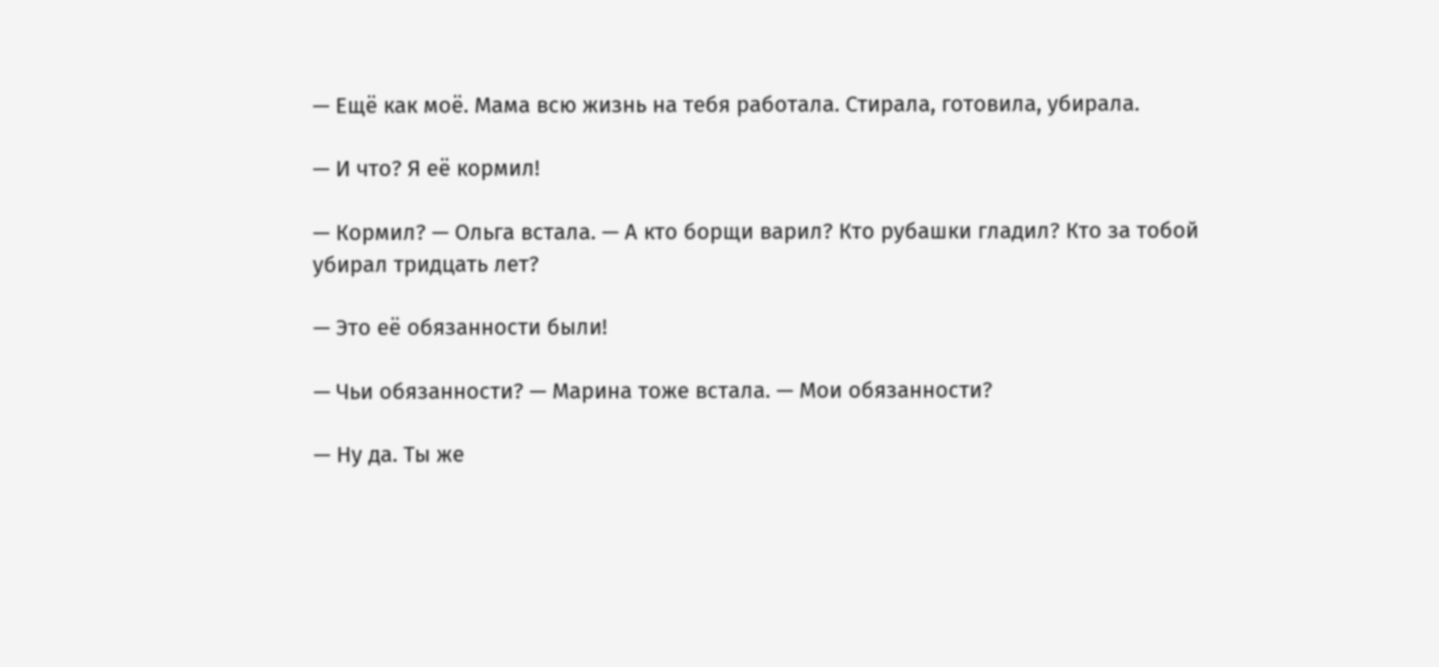— Ещё как моё. Мама всю жизнь на тебя работала. Стирала, готовила, убирала.

— И что? Я её кормил!

— Кормил? — Ольга встала. — А кто борщи варил? Кто рубашки гладил? Кто за тобой убирал тридцать лет?

— Это её обязанности были!

— Чьи обязанности? — Марина тоже встала. — Мои обязанности?

— Ну да. Ты же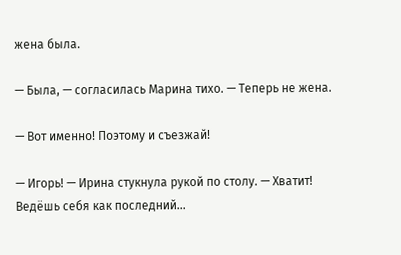жена была.

— Была, — согласилась Марина тихо. — Теперь не жена.

— Вот именно! Поэтому и съезжай!

— Игорь! — Ирина стукнула рукой по столу. — Хватит! Ведёшь себя как последний...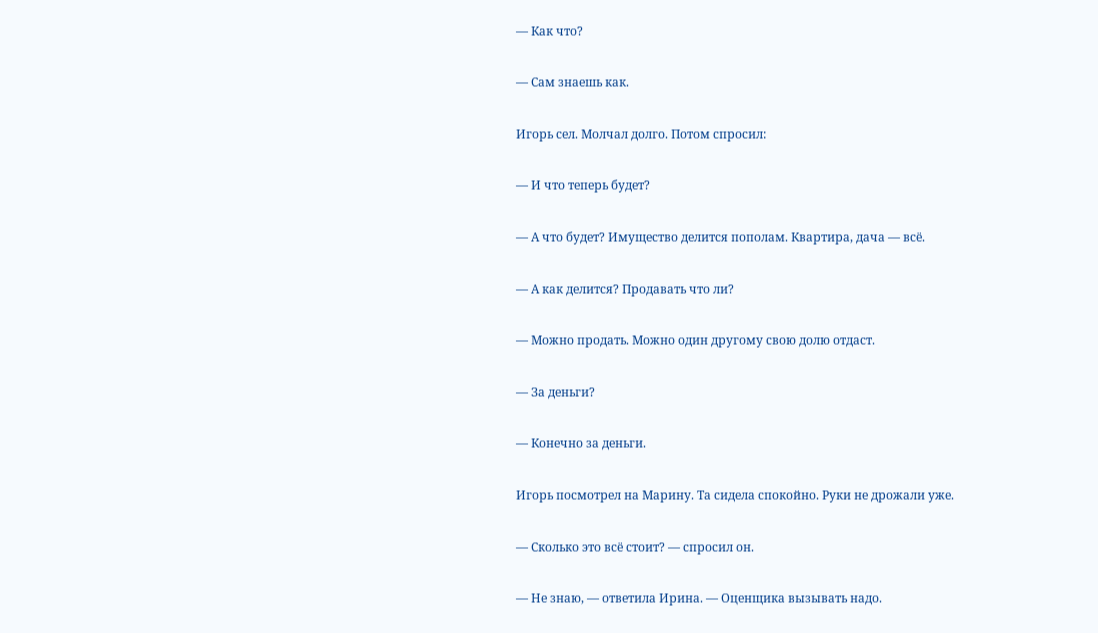— Как что?

— Сам знаешь как.

Игорь сел. Молчал долго. Потом спросил:

— И что теперь будет?

— А что будет? Имущество делится пополам. Квартира, дача — всё.

— А как делится? Продавать что ли?

— Можно продать. Можно один другому свою долю отдаст.

— За деньги?

— Конечно за деньги.

Игорь посмотрел на Марину. Та сидела спокойно. Руки не дрожали уже.

— Сколько это всё стоит? — спросил он.

— Не знаю, — ответила Ирина. — Оценщика вызывать надо.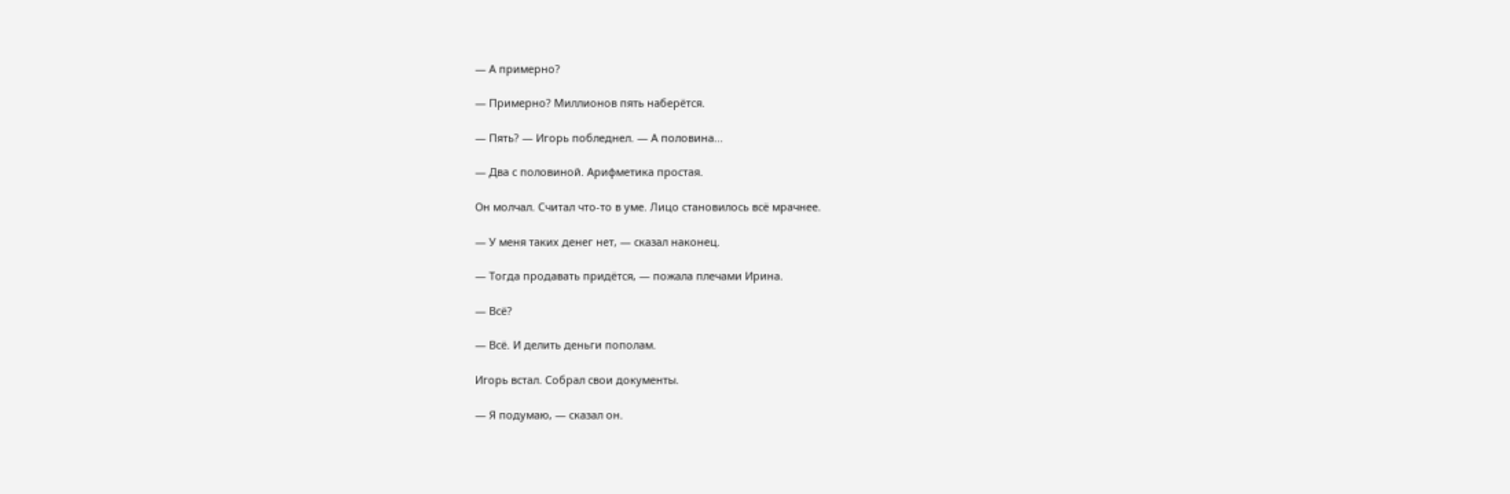— А примерно?

— Примерно? Миллионов пять наберётся.

— Пять? — Игорь побледнел. — А половина...

— Два с половиной. Арифметика простая.

Он молчал. Считал что-то в уме. Лицо становилось всё мрачнее.

— У меня таких денег нет, — сказал наконец.

— Тогда продавать придётся, — пожала плечами Ирина.

— Всё?

— Всё. И делить деньги пополам.

Игорь встал. Собрал свои документы.

— Я подумаю, — сказал он.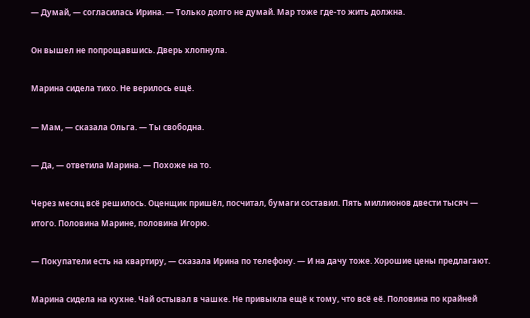— Думай, — согласилась Ирина. — Только долго не думай. Мар тоже где-то жить должна.

Он вышел не попрощавшись. Дверь хлопнула.

Марина сидела тихо. Не верилось ещё.

— Мам, — сказала Ольга. — Ты свободна.

— Да, — ответила Марина. — Похоже на то.

Через месяц всё решилось. Оценщик пришёл, посчитал, бумаги составил. Пять миллионов двести тысяч — итого. Половина Марине, половина Игорю.

— Покупатели есть на квартиру, — сказала Ирина по телефону. — И на дачу тоже. Хорошие цены предлагают.

Марина сидела на кухне. Чай остывал в чашке. Не привыкла ещё к тому, что всё её. Половина по крайней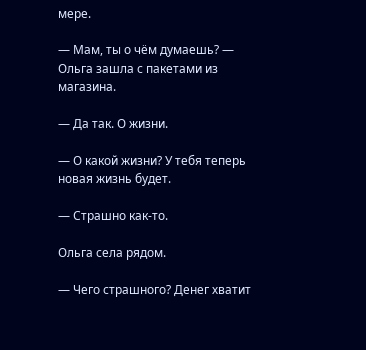мере.

— Мам, ты о чём думаешь? — Ольга зашла с пакетами из магазина.

— Да так. О жизни.

— О какой жизни? У тебя теперь новая жизнь будет.

— Страшно как-то.

Ольга села рядом.

— Чего страшного? Денег хватит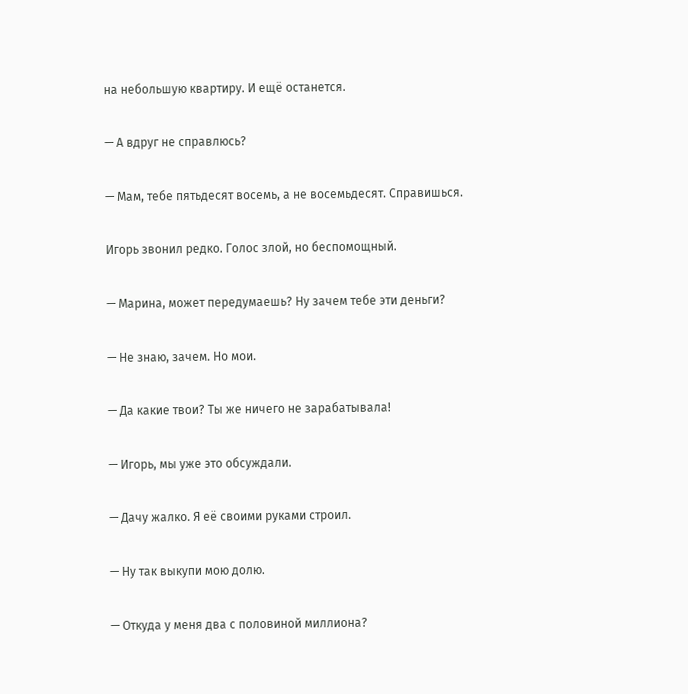на небольшую квартиру. И ещё останется.

— А вдруг не справлюсь?

— Мам, тебе пятьдесят восемь, а не восемьдесят. Справишься.

Игорь звонил редко. Голос злой, но беспомощный.

— Марина, может передумаешь? Ну зачем тебе эти деньги?

— Не знаю, зачем. Но мои.

— Да какие твои? Ты же ничего не зарабатывала!

— Игорь, мы уже это обсуждали.

— Дачу жалко. Я её своими руками строил.

— Ну так выкупи мою долю.

— Откуда у меня два с половиной миллиона?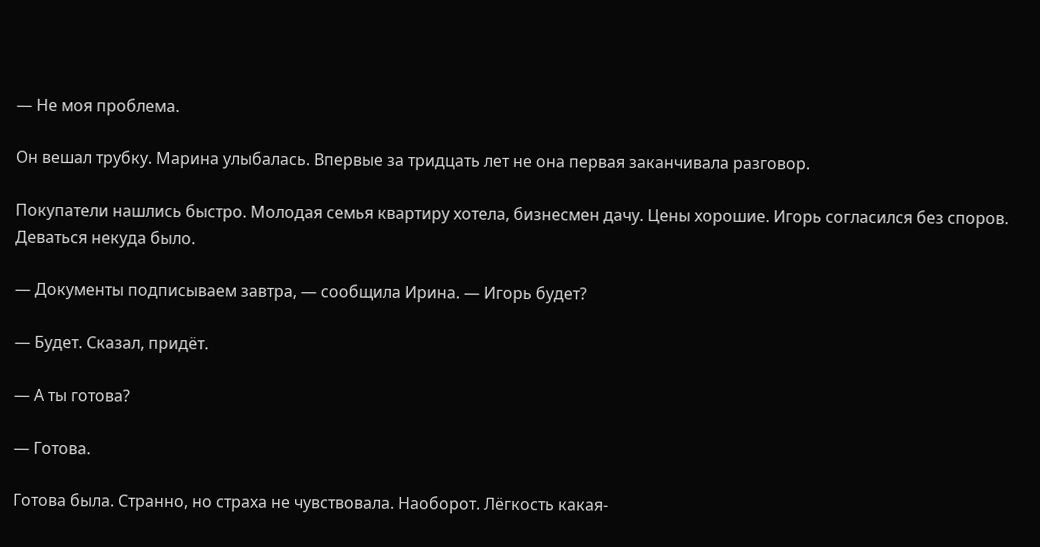— Не моя проблема.

Он вешал трубку. Марина улыбалась. Впервые за тридцать лет не она первая заканчивала разговор.

Покупатели нашлись быстро. Молодая семья квартиру хотела, бизнесмен дачу. Цены хорошие. Игорь согласился без споров. Деваться некуда было.

— Документы подписываем завтра, — сообщила Ирина. — Игорь будет?

— Будет. Сказал, придёт.

— А ты готова?

— Готова.

Готова была. Странно, но страха не чувствовала. Наоборот. Лёгкость какая-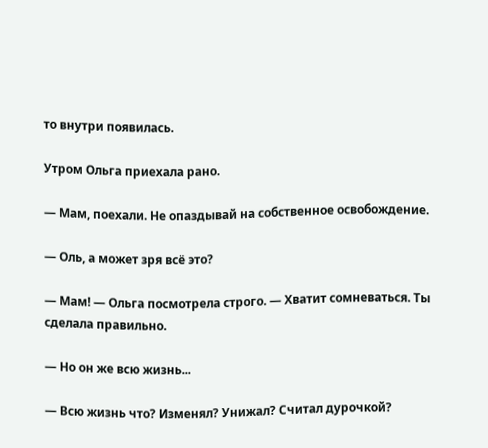то внутри появилась.

Утром Ольга приехала рано.

— Мам, поехали. Не опаздывай на собственное освобождение.

— Оль, а может зря всё это?

— Мам! — Ольга посмотрела строго. — Хватит сомневаться. Ты сделала правильно.

— Но он же всю жизнь...

— Всю жизнь что? Изменял? Унижал? Считал дурочкой?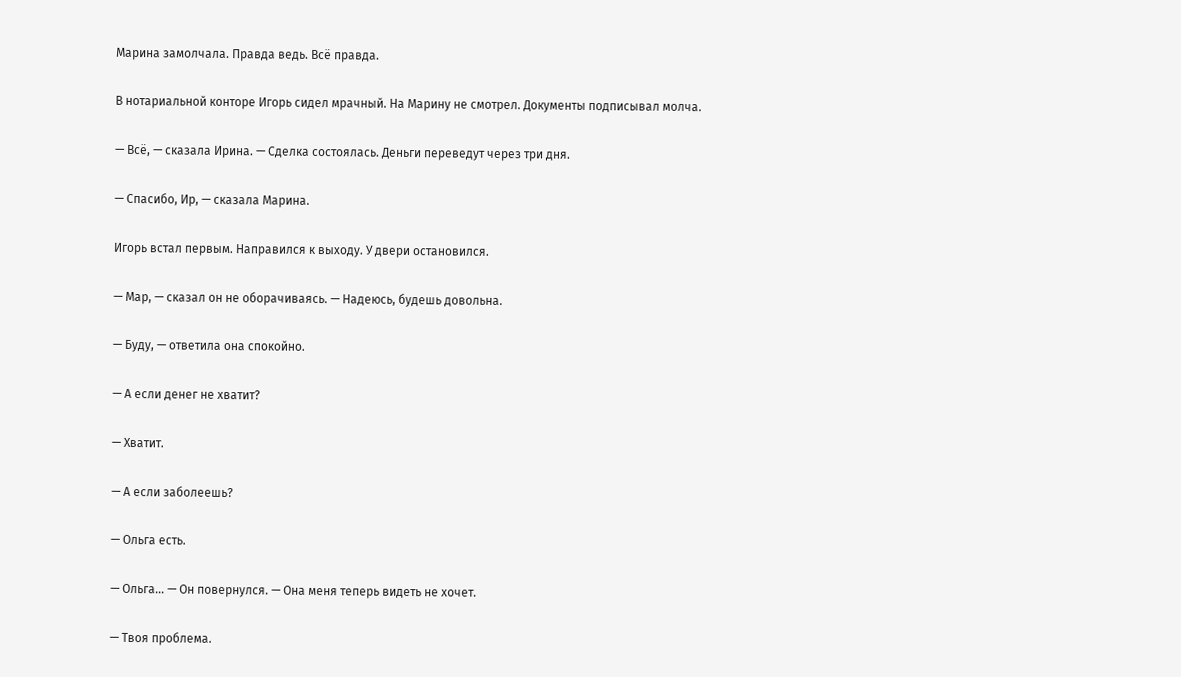Марина замолчала. Правда ведь. Всё правда.

В нотариальной конторе Игорь сидел мрачный. На Марину не смотрел. Документы подписывал молча.

— Всё, — сказала Ирина. — Сделка состоялась. Деньги переведут через три дня.

— Спасибо, Ир, — сказала Марина.

Игорь встал первым. Направился к выходу. У двери остановился.

— Мар, — сказал он не оборачиваясь. — Надеюсь, будешь довольна.

— Буду, — ответила она спокойно.

— А если денег не хватит?

— Хватит.

— А если заболеешь?

— Ольга есть.

— Ольга... — Он повернулся. — Она меня теперь видеть не хочет.

— Твоя проблема.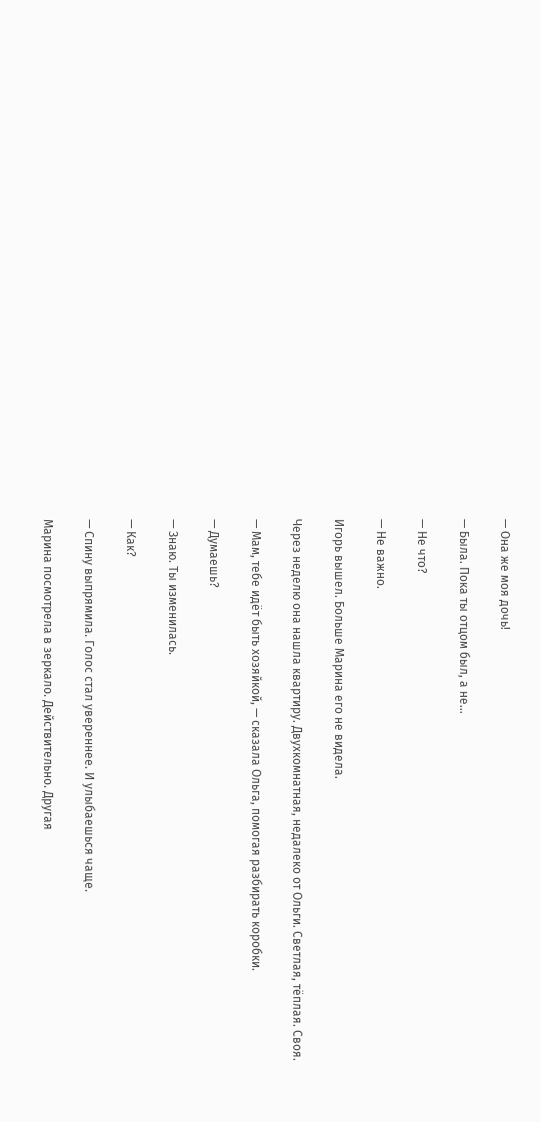— Она же моя дочь!

— Была. Пока ты отцом был, а не...

— Не что?

— Не важно.

Игорь вышел. Больше Марина его не видела.

Через неделю она нашла квартиру. Двухкомнатная, недалеко от Ольги. Светлая, тёплая. Своя.

— Мам, тебе идёт быть хозяйкой, — сказала Ольга, помогая разбирать коробки.

— Думаешь?

— Знаю. Ты изменилась.

— Как?

— Спину выпрямила. Голос стал увереннее. И улыбаешься чаще.

Марина посмотрела в зеркало. Действительно. Другая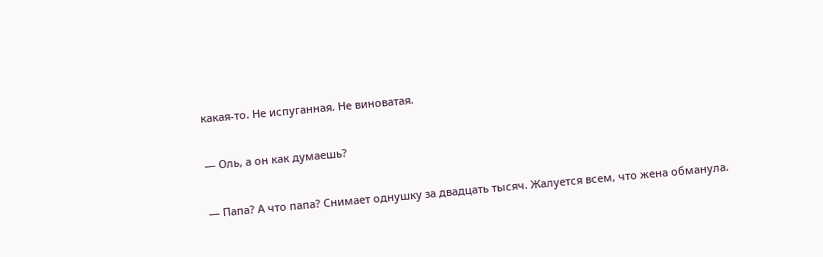какая-то. Не испуганная. Не виноватая.

— Оль, а он как думаешь?

— Папа? А что папа? Снимает однушку за двадцать тысяч. Жалуется всем, что жена обманула.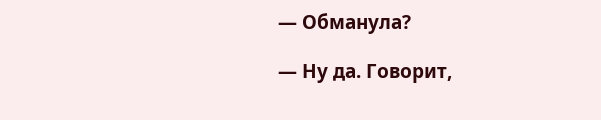— Обманула?

— Ну да. Говорит,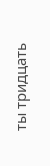ты тридцать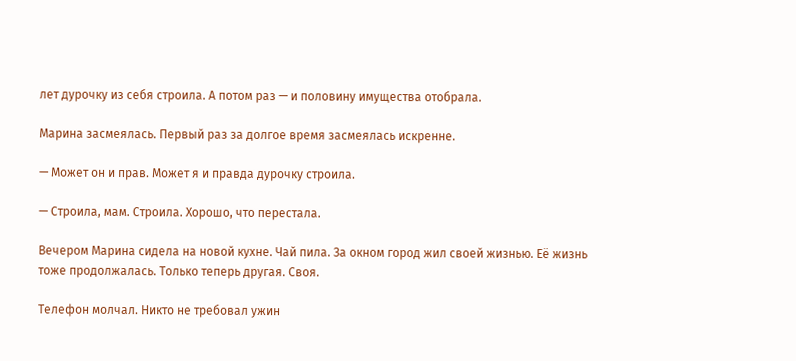лет дурочку из себя строила. А потом раз — и половину имущества отобрала.

Марина засмеялась. Первый раз за долгое время засмеялась искренне.

— Может он и прав. Может я и правда дурочку строила.

— Строила, мам. Строила. Хорошо, что перестала.

Вечером Марина сидела на новой кухне. Чай пила. За окном город жил своей жизнью. Её жизнь тоже продолжалась. Только теперь другая. Своя.

Телефон молчал. Никто не требовал ужин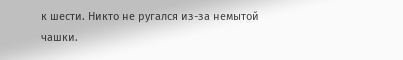к шести. Никто не ругался из-за немытой чашки.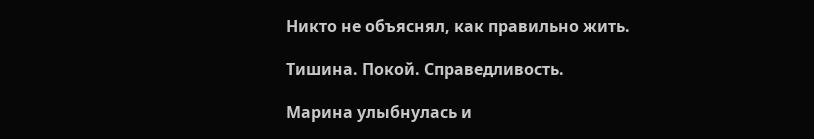Никто не объяснял, как правильно жить.

Тишина. Покой. Справедливость.

Марина улыбнулась и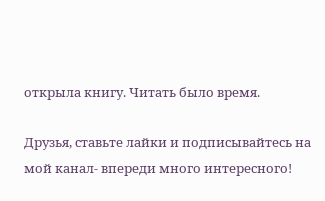открыла книгу. Читать было время.

Друзья, ставьте лайки и подписывайтесь на мой канал- впереди много интересного!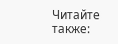Читайте также: